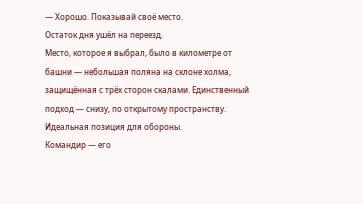— Хорошо. Показывай своё место.
Остаток дня ушёл на переезд.
Место, которое я выбрал, было в километре от башни — небольшая поляна на склоне холма, защищённая с трёх сторон скалами. Единственный подход — снизу, по открытому пространству. Идеальная позиция для обороны.
Командир — его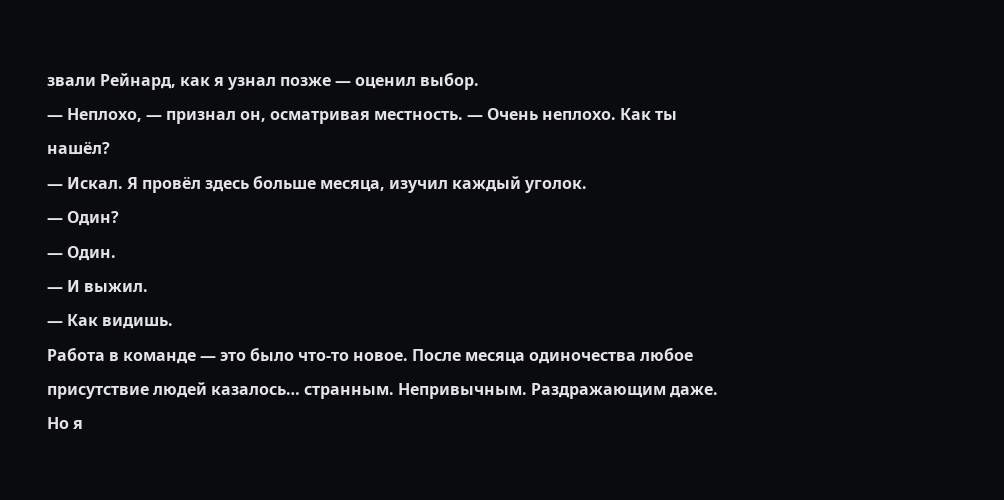звали Рейнард, как я узнал позже — оценил выбор.
— Неплохо, — признал он, осматривая местность. — Очень неплохо. Как ты нашёл?
— Искал. Я провёл здесь больше месяца, изучил каждый уголок.
— Один?
— Один.
— И выжил.
— Как видишь.
Работа в команде — это было что-то новое. После месяца одиночества любое присутствие людей казалось… странным. Непривычным. Раздражающим даже. Но я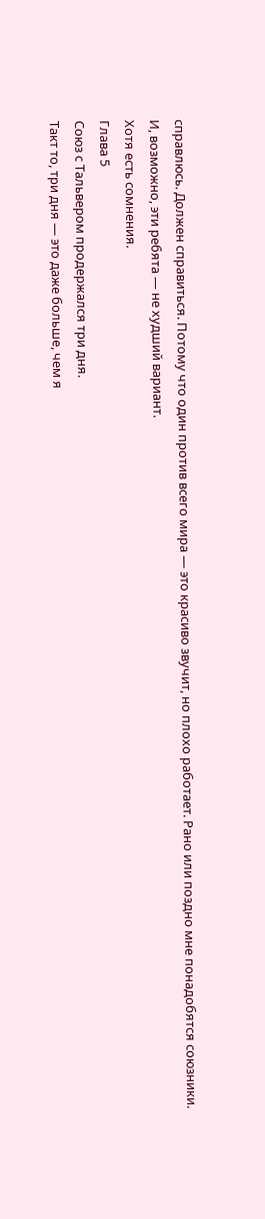справлюсь. Должен справиться. Потому что один против всего мира — это красиво звучит, но плохо работает. Рано или поздно мне понадобятся союзники.
И, возможно, эти ребята — не худший вариант.
Хотя есть сомнения.
Глава 5
Союз с Тальвером продержался три дня.
Такт то, три дня — это даже больше, чем я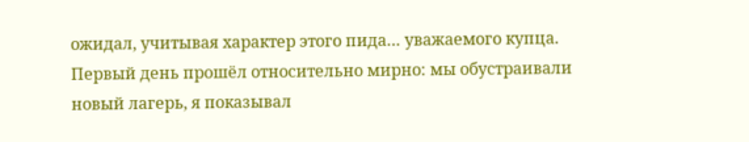ожидал, учитывая характер этого пида… уважаемого купца. Первый день прошёл относительно мирно: мы обустраивали новый лагерь, я показывал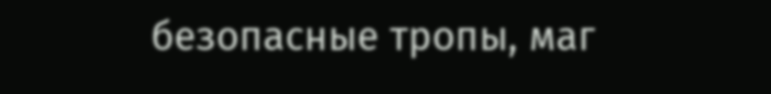безопасные тропы, маг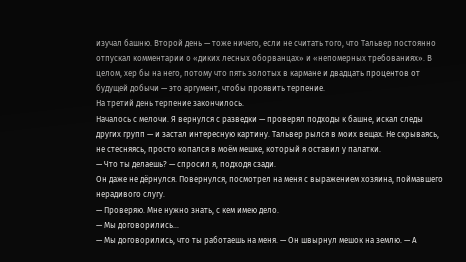изучал башню. Второй день — тоже ничего, если не считать того, что Тальвер постоянно отпускал комментарии о «диких лесных оборванцах» и «непомерных требованиях». В целом, хер бы на него, потому что пять золотых в кармане и двадцать процентов от будущей добычи — это аргумент, чтобы проявить терпение.
На третий день терпение закончилось.
Началось с мелочи. Я вернулся с разведки — проверял подходы к башне, искал следы других групп — и застал интересную картину. Тальвер рылся в моих вещах. Не скрываясь, не стесняясь, просто копался в моём мешке, который я оставил у палатки.
— Что ты делаешь? — спросил я, подходя сзади.
Он даже не дёрнулся. Повернулся, посмотрел на меня с выражением хозяина, поймавшего нерадивого слугу.
— Проверяю. Мне нужно знать, с кем имею дело.
— Мы договорились…
— Мы договорились, что ты работаешь на меня. — Он швырнул мешок на землю. — А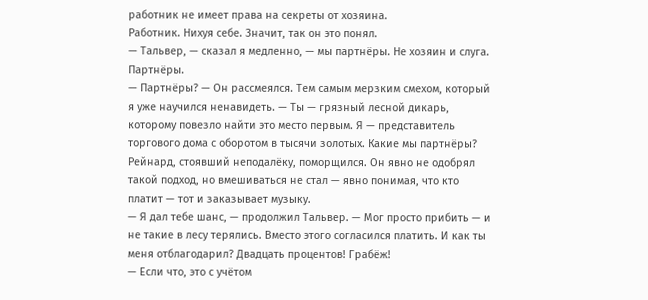работник не имеет права на секреты от хозяина.
Работник. Нихуя себе. Значит, так он это понял.
— Тальвер, — сказал я медленно, — мы партнёры. Не хозяин и слуга. Партнёры.
— Партнёры? — Он рассмеялся. Тем самым мерзким смехом, который я уже научился ненавидеть. — Ты — грязный лесной дикарь, которому повезло найти это место первым. Я — представитель торгового дома с оборотом в тысячи золотых. Какие мы партнёры?
Рейнард, стоявший неподалёку, поморщился. Он явно не одобрял такой подход, но вмешиваться не стал — явно понимая, что кто платит — тот и заказывает музыку.
— Я дал тебе шанс, — продолжил Тальвер. — Мог просто прибить — и не такие в лесу терялись. Вместо этого согласился платить. И как ты меня отблагодарил? Двадцать процентов! Грабёж!
— Если что, это с учётом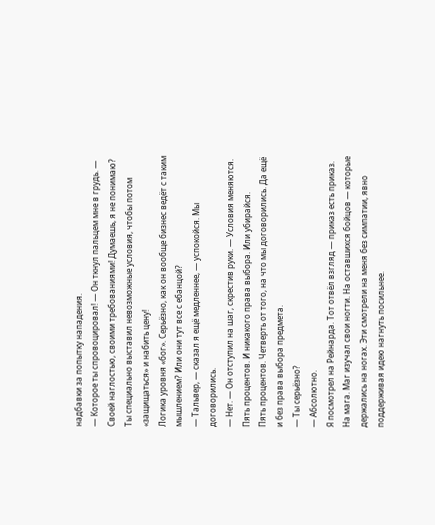надбавки за попытку нападения.
— Которое ты спровоцировал! — Он ткнул пальцем мне в грудь. — Своей наглостью, своими требованиями! Думаешь, я не понимаю? Ты специально выставил невозможные условия, чтобы потом «защищаться» и набить цену!
Логика уровня «бог». Серьёзно, как он вообще бизнес ведёт с таким мышлением? Или они тут все с ебанцой?
— Тальвер, — сказал я ещё медленнее, — успокойся. Мы договорились.
— Нет. — Он отступил на шаг, скрестив руки. — Условия меняются. Пять процентов. И никакого права выбора. Или убирайся.
Пять процентов. Четверть от того, на что мы договорились. Да ещё и без права выбора предмета.
— Ты серьёзно?
— Абсолютно.
Я посмотрел на Рейнарда. Тот отвёл взгляд — приказ есть приказ. На мага. Маг изучал свои ногти. На оставшихся бойцов — которые держались на ногах. Эти смотрели на меня без симпатии, явно поддерживая идею нагнуть посильнее.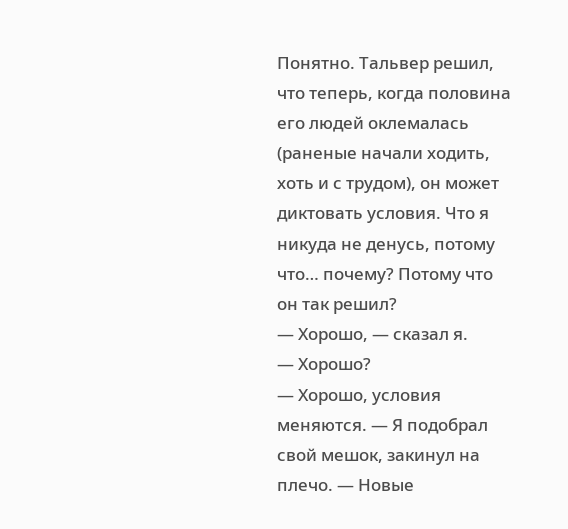Понятно. Тальвер решил, что теперь, когда половина его людей оклемалась (раненые начали ходить, хоть и с трудом), он может диктовать условия. Что я никуда не денусь, потому что… почему? Потому что он так решил?
— Хорошо, — сказал я.
— Хорошо?
— Хорошо, условия меняются. — Я подобрал свой мешок, закинул на плечо. — Новые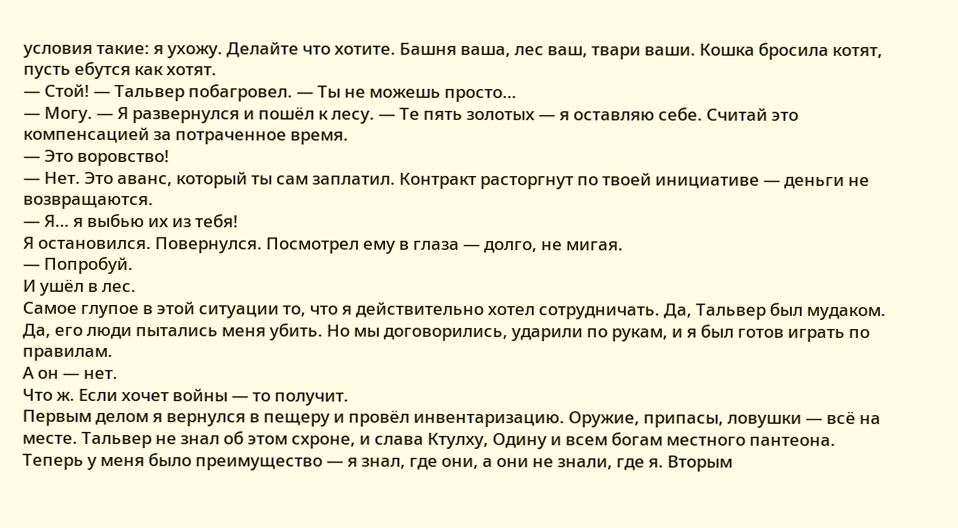условия такие: я ухожу. Делайте что хотите. Башня ваша, лес ваш, твари ваши. Кошка бросила котят, пусть ебутся как хотят.
— Стой! — Тальвер побагровел. — Ты не можешь просто…
— Могу. — Я развернулся и пошёл к лесу. — Те пять золотых — я оставляю себе. Считай это компенсацией за потраченное время.
— Это воровство!
— Нет. Это аванс, который ты сам заплатил. Контракт расторгнут по твоей инициативе — деньги не возвращаются.
— Я… я выбью их из тебя!
Я остановился. Повернулся. Посмотрел ему в глаза — долго, не мигая.
— Попробуй.
И ушёл в лес.
Самое глупое в этой ситуации то, что я действительно хотел сотрудничать. Да, Тальвер был мудаком. Да, его люди пытались меня убить. Но мы договорились, ударили по рукам, и я был готов играть по правилам.
А он — нет.
Что ж. Если хочет войны — то получит.
Первым делом я вернулся в пещеру и провёл инвентаризацию. Оружие, припасы, ловушки — всё на месте. Тальвер не знал об этом схроне, и слава Ктулху, Одину и всем богам местного пантеона. Теперь у меня было преимущество — я знал, где они, а они не знали, где я. Вторым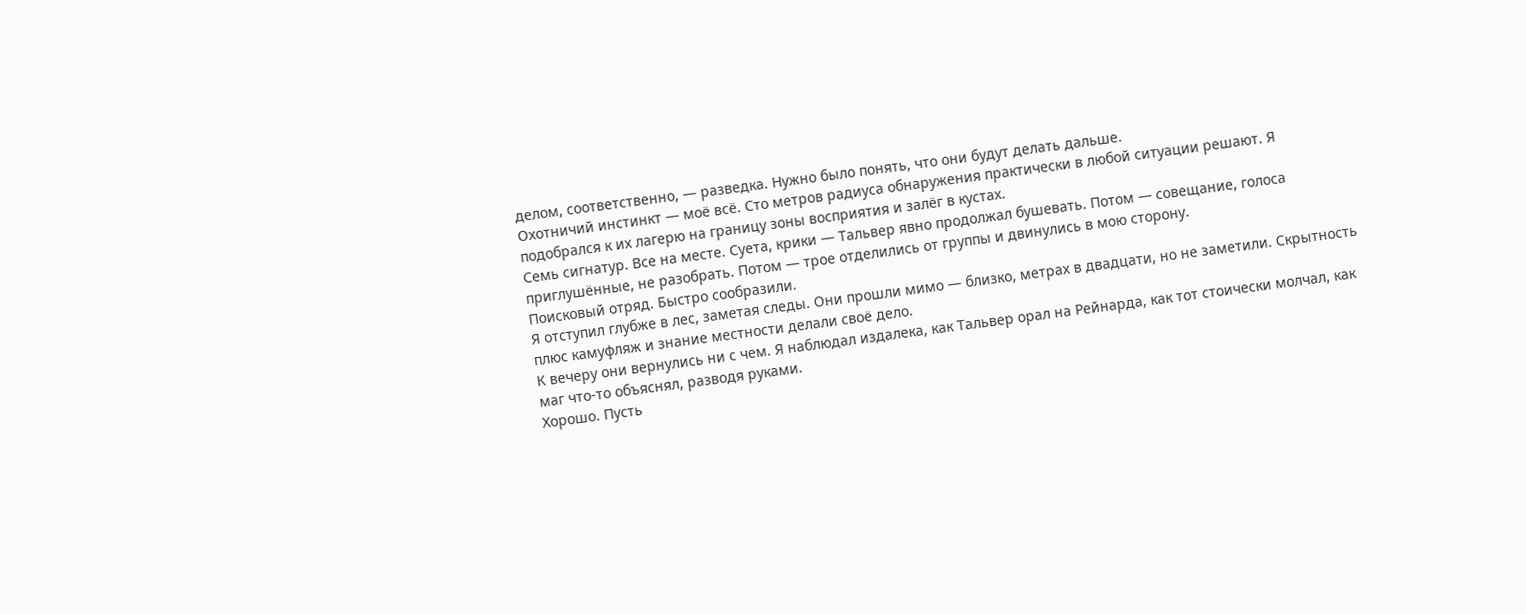делом, соответственно, — разведка. Нужно было понять, что они будут делать дальше.
Охотничий инстинкт — моё всё. Сто метров радиуса обнаружения практически в любой ситуации решают. Я подобрался к их лагерю на границу зоны восприятия и залёг в кустах.
Семь сигнатур. Все на месте. Суета, крики — Тальвер явно продолжал бушевать. Потом — совещание, голоса приглушённые, не разобрать. Потом — трое отделились от группы и двинулись в мою сторону.
Поисковый отряд. Быстро сообразили.
Я отступил глубже в лес, заметая следы. Они прошли мимо — близко, метрах в двадцати, но не заметили. Скрытность плюс камуфляж и знание местности делали своё дело.
К вечеру они вернулись ни с чем. Я наблюдал издалека, как Тальвер орал на Рейнарда, как тот стоически молчал, как маг что-то объяснял, разводя руками.
Хорошо. Пусть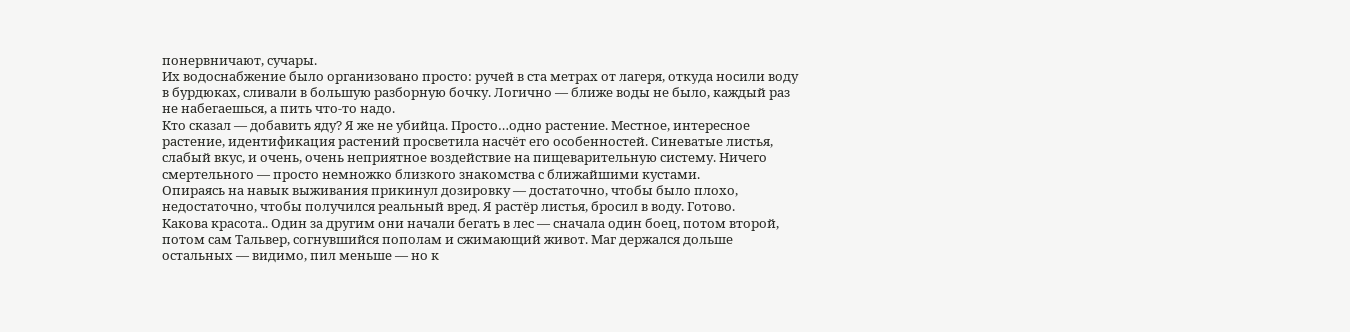понервничают, сучары.
Их водоснабжение было организовано просто: ручей в ста метрах от лагеря, откуда носили воду в бурдюках, сливали в большую разборную бочку. Логично — ближе воды не было, каждый раз не набегаешься, а пить что-то надо.
Кто сказал — добавить яду? Я же не убийца. Просто…одно растение. Местное, интересное растение, идентификация растений просветила насчёт его особенностей. Синеватые листья, слабый вкус, и очень, очень неприятное воздействие на пищеварительную систему. Ничего смертельного — просто немножко близкого знакомства с ближайшими кустами.
Опираясь на навык выживания прикинул дозировку — достаточно, чтобы было плохо, недостаточно, чтобы получился реальный вред. Я растёр листья, бросил в воду. Готово.
Какова красота.. Один за другим они начали бегать в лес — сначала один боец, потом второй, потом сам Тальвер, согнувшийся пополам и сжимающий живот. Маг держался дольше остальных — видимо, пил меньше — но к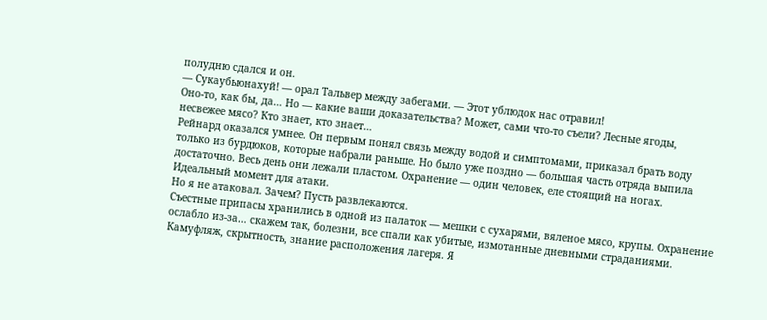полудню сдался и он.
— Сукаубьюнахуй! — орал Тальвер между забегами. — Этот ублюдок нас отравил!
Оно-то, как бы, да… Но — какие ваши доказательства? Может, сами что-то съели? Лесные ягоды, несвежее мясо? Кто знает, кто знает…
Рейнард оказался умнее. Он первым понял связь между водой и симптомами, приказал брать воду только из бурдюков, которые набрали раньше. Но было уже поздно — большая часть отряда выпила достаточно. Весь день они лежали пластом. Охранение — один человек, еле стоящий на ногах. Идеальный момент для атаки.
Но я не атаковал. Зачем? Пусть развлекаются.
Съестные припасы хранились в одной из палаток — мешки с сухарями, вяленое мясо, крупы. Охранение ослабло из-за… скажем так, болезни, все спали как убитые, измотанные дневными страданиями.
Камуфляж, скрытность, знание расположения лагеря. Я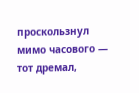проскользнул мимо часового — тот дремал,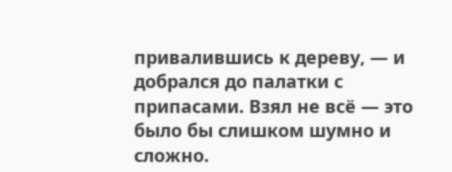привалившись к дереву, — и добрался до палатки с припасами. Взял не всё — это было бы слишком шумно и сложно.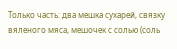Только часть: два мешка сухарей, связку вяленого мяса, мешочек с солью (соль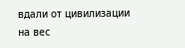вдали от цивилизации на вес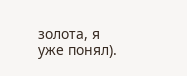золота, я уже понял).